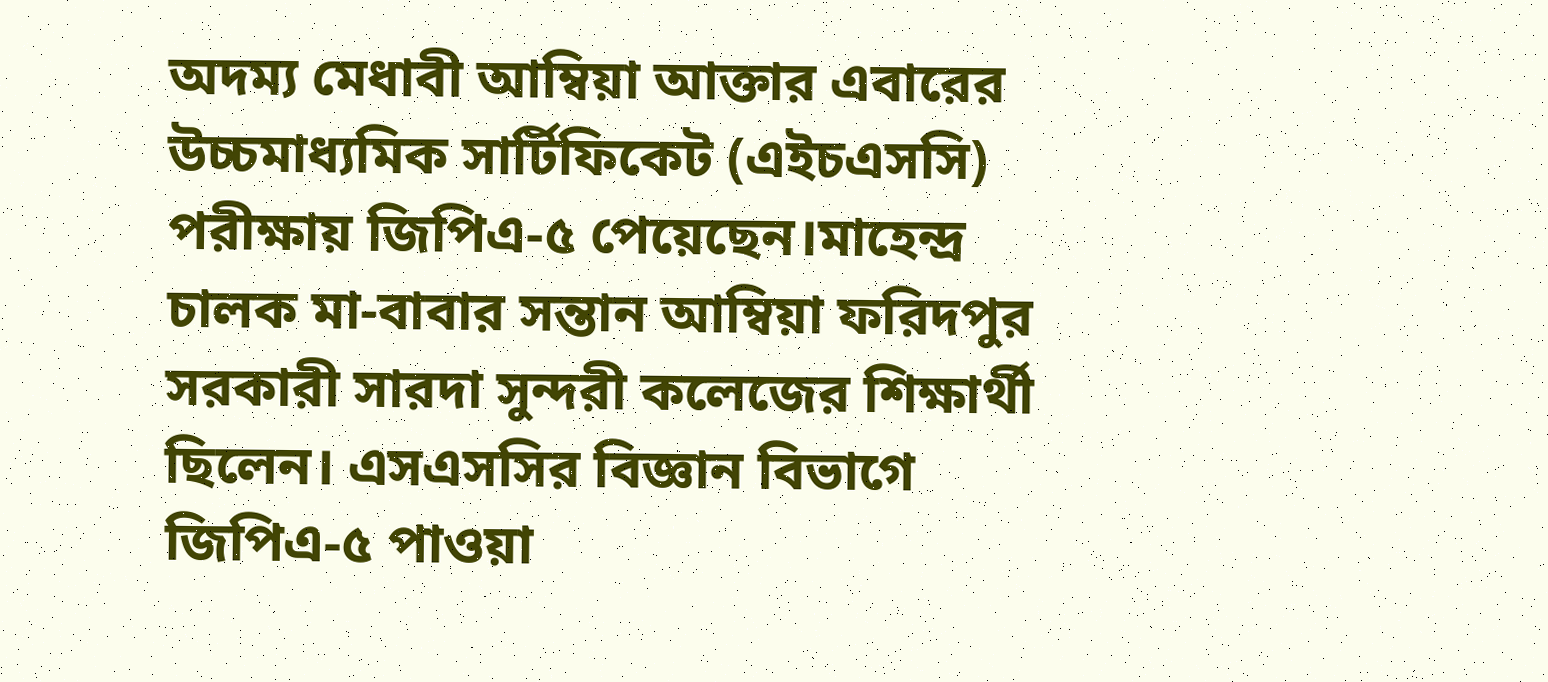অদম্য মেধাবী আম্বিয়া আক্তার এবারের উচ্চমাধ্যমিক সার্টিফিকেট (এইচএসসি) পরীক্ষায় জিপিএ-৫ পেয়েছেন।মাহেন্দ্র চালক মা-বাবার সন্তান আম্বিয়া ফরিদপুর সরকারী সারদা সুন্দরী কলেজের শিক্ষার্থী ছিলেন। এসএসসির বিজ্ঞান বিভাগে জিপিএ-৫ পাওয়া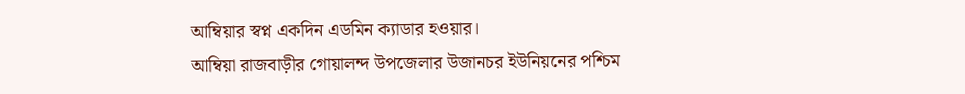আম্বিয়ার স্বপ্ন একদিন এডমিন ক্যাডার হওয়ার।
আম্বিয়া রাজবাড়ীর গোয়ালন্দ উপজেলার উজানচর ইউনিয়নের পশ্চিম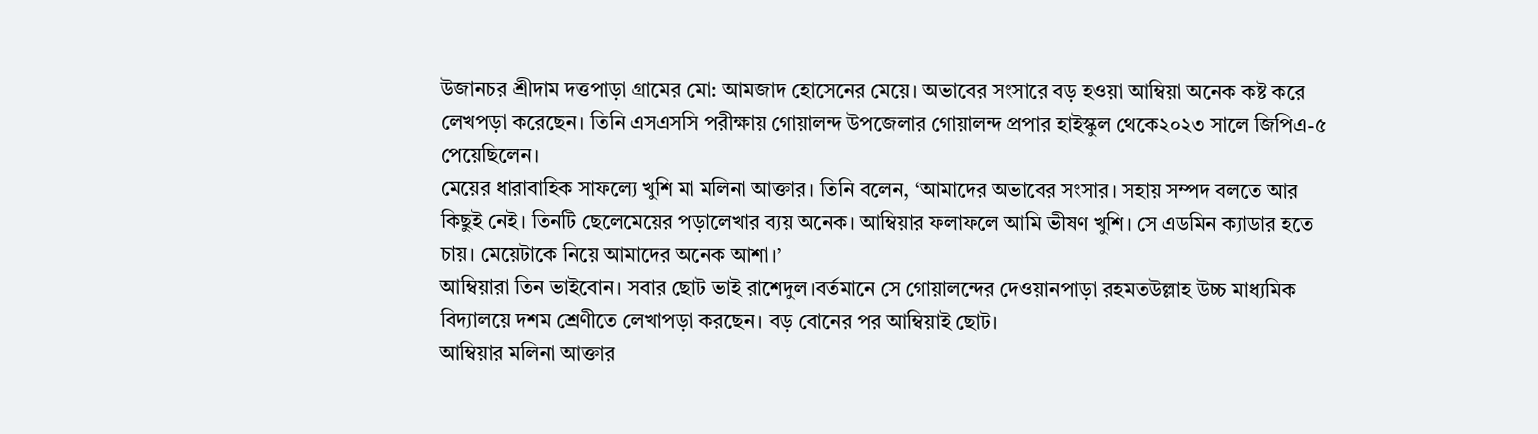উজানচর শ্রীদাম দত্তপাড়া গ্রামের মো: আমজাদ হোসেনের মেয়ে। অভাবের সংসারে বড় হওয়া আম্বিয়া অনেক কষ্ট করে লেখপড়া করেছেন। তিনি এসএসসি পরীক্ষায় গোয়ালন্দ উপজেলার গোয়ালন্দ প্রপার হাইস্কুল থেকে২০২৩ সালে জিপিএ-৫ পেয়েছিলেন।
মেয়ের ধারাবাহিক সাফল্যে খুশি মা মলিনা আক্তার। তিনি বলেন, ‘আমাদের অভাবের সংসার। সহায় সম্পদ বলতে আর কিছুই নেই। তিনটি ছেলেমেয়ের পড়ালেখার ব্যয় অনেক। আম্বিয়ার ফলাফলে আমি ভীষণ খুশি। সে এডমিন ক্যাডার হতে চায়। মেয়েটাকে নিয়ে আমাদের অনেক আশা।’
আম্বিয়ারা তিন ভাইবোন। সবার ছোট ভাই রাশেদুল।বর্তমানে সে গোয়ালন্দের দেওয়ানপাড়া রহমতউল্লাহ উচ্চ মাধ্যমিক বিদ্যালয়ে দশম শ্রেণীতে লেখাপড়া করছেন। বড় বোনের পর আম্বিয়াই ছোট।
আম্বিয়ার মলিনা আক্তার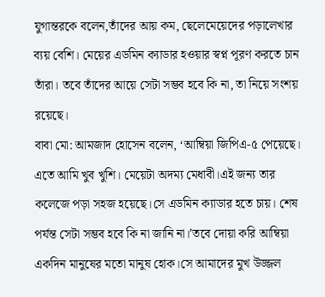যুগান্তরকে বলেন,তাঁদের আয় কম, ছেলেমেয়েদের পড়ালেখার ব্যয় বেশি। মেয়ের এডমিন ক্যাডার হওয়ার স্বপ্ন পূরণ করতে চান তাঁরা। তবে তাঁদের আয়ে সেটা সম্ভব হবে কি না, তা নিয়ে সংশয় রয়েছে।
বাবা মো: আমজাদ হোসেন বলেন, ‘আম্বিয়া জিপিএ-৫ পেয়েছে। এতে আমি খুব খুশি। মেয়েটা অদম্য মেধাবী।এই জন্য তার কলেজে পড়া সহজ হয়েছে।সে এডমিন ক্যাডার হতে চায়। শেষ পর্যন্ত সেটা সম্ভব হবে কি না জানি না।’তবে দোয়া করি আম্বিয়া একদিন মানুষের মতো মানুষ হোক।সে আমাদের মুখ উজ্জল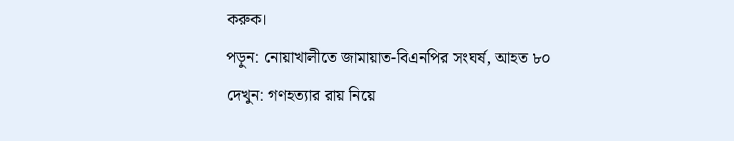করুক।
পড়ুন: নোয়াখালীতে জামায়াত-বিএনপির সংঘর্ষ, আহত ৮০
দেখুন: গণহত্যার রায় নিয়ে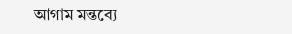আগাম মন্তব্যে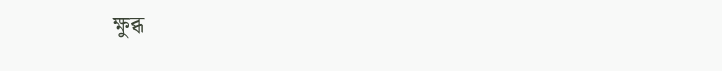ক্ষুব্ধ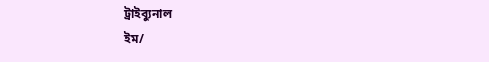ট্রাইব্যুনাল
ইম/